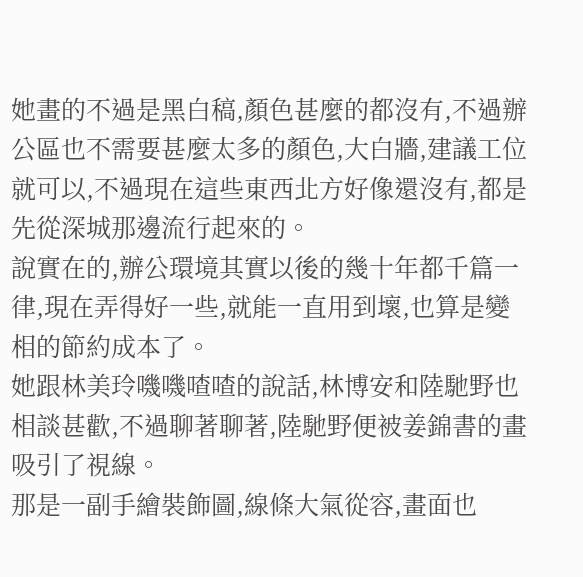她畫的不過是黑白稿,顏色甚麼的都沒有,不過辦公區也不需要甚麼太多的顏色,大白牆,建議工位就可以,不過現在這些東西北方好像還沒有,都是先從深城那邊流行起來的。
說實在的,辦公環境其實以後的幾十年都千篇一律,現在弄得好一些,就能一直用到壞,也算是變相的節約成本了。
她跟林美玲嘰嘰喳喳的說話,林博安和陸馳野也相談甚歡,不過聊著聊著,陸馳野便被姜錦書的畫吸引了視線。
那是一副手繪裝飾圖,線條大氣從容,畫面也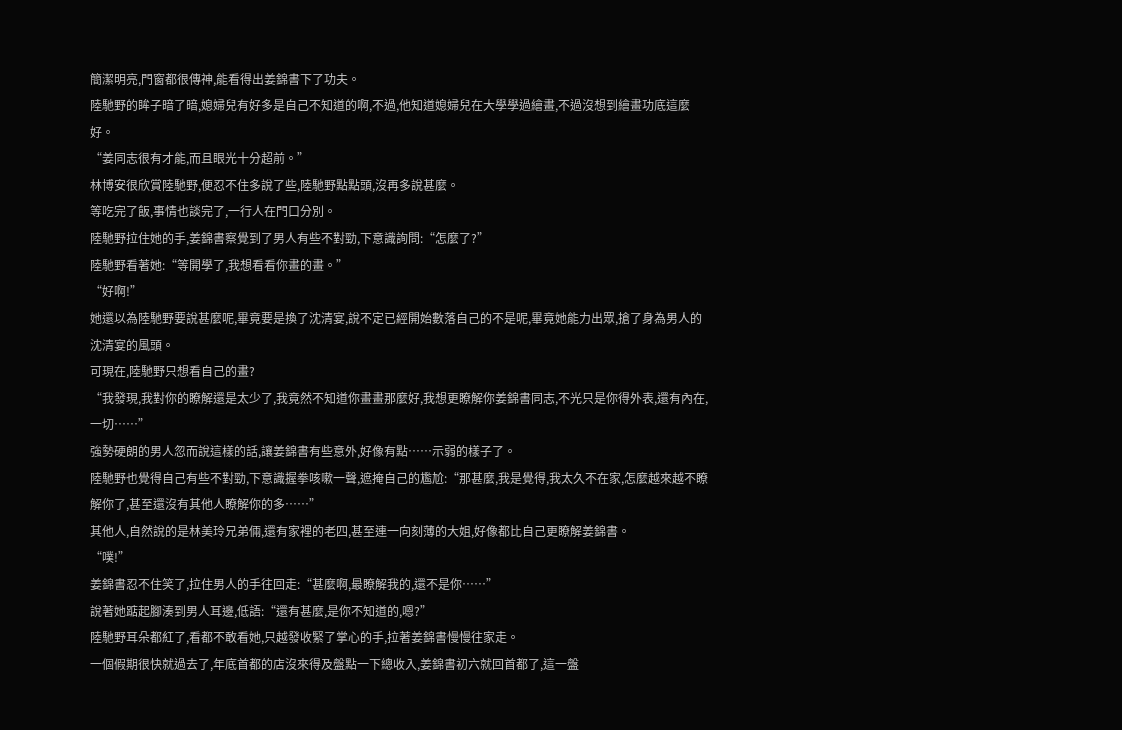簡潔明亮,門窗都很傳神,能看得出姜錦書下了功夫。
陸馳野的眸子暗了暗,媳婦兒有好多是自己不知道的啊,不過,他知道媳婦兒在大學學過繪畫,不過沒想到繪畫功底這麼好。
“姜同志很有才能,而且眼光十分超前。”
林博安很欣賞陸馳野,便忍不住多說了些,陸馳野點點頭,沒再多說甚麼。
等吃完了飯,事情也談完了,一行人在門口分別。
陸馳野拉住她的手,姜錦書察覺到了男人有些不對勁,下意識詢問:“怎麼了?”
陸馳野看著她:“等開學了,我想看看你畫的畫。”
“好啊!”
她還以為陸馳野要說甚麼呢,畢竟要是換了沈清宴,說不定已經開始數落自己的不是呢,畢竟她能力出眾,搶了身為男人的沈清宴的風頭。
可現在,陸馳野只想看自己的畫?
“我發現,我對你的瞭解還是太少了,我竟然不知道你畫畫那麼好,我想更瞭解你姜錦書同志,不光只是你得外表,還有內在,一切……”
強勢硬朗的男人忽而說這樣的話,讓姜錦書有些意外,好像有點……示弱的樣子了。
陸馳野也覺得自己有些不對勁,下意識握拳咳嗽一聲,遮掩自己的尷尬:“那甚麼,我是覺得,我太久不在家,怎麼越來越不瞭解你了,甚至還沒有其他人瞭解你的多……”
其他人,自然說的是林美玲兄弟倆,還有家裡的老四,甚至連一向刻薄的大姐,好像都比自己更瞭解姜錦書。
“噗!”
姜錦書忍不住笑了,拉住男人的手往回走:“甚麼啊,最瞭解我的,還不是你……”
說著她踮起腳湊到男人耳邊,低語:“還有甚麼,是你不知道的,嗯?”
陸馳野耳朵都紅了,看都不敢看她,只越發收緊了掌心的手,拉著姜錦書慢慢往家走。
一個假期很快就過去了,年底首都的店沒來得及盤點一下總收入,姜錦書初六就回首都了,這一盤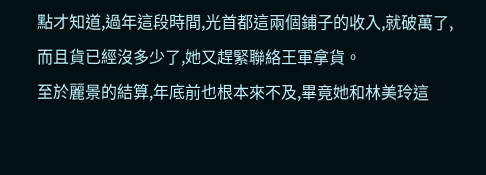點才知道,過年這段時間,光首都這兩個鋪子的收入,就破萬了,而且貨已經沒多少了,她又趕緊聯絡王軍拿貨。
至於麗景的結算,年底前也根本來不及,畢竟她和林美玲這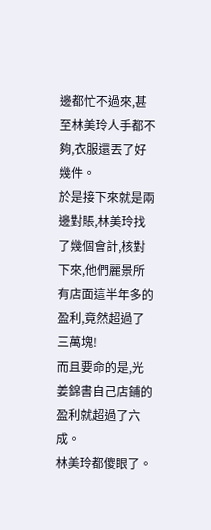邊都忙不過來,甚至林美玲人手都不夠,衣服還丟了好幾件。
於是接下來就是兩邊對賬,林美玲找了幾個會計,核對下來,他們麗景所有店面這半年多的盈利,竟然超過了三萬塊!
而且要命的是,光姜錦書自己店鋪的盈利就超過了六成。
林美玲都傻眼了。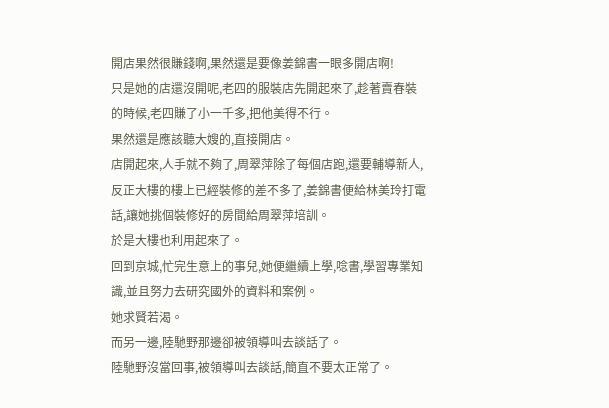開店果然很賺錢啊,果然還是要像姜錦書一眼多開店啊!
只是她的店還沒開呢,老四的服裝店先開起來了,趁著賣春裝的時候,老四賺了小一千多,把他美得不行。
果然還是應該聽大嫂的,直接開店。
店開起來,人手就不夠了,周翠萍除了每個店跑,還要輔導新人,反正大樓的樓上已經裝修的差不多了,姜錦書便給林美玲打電話,讓她挑個裝修好的房間給周翠萍培訓。
於是大樓也利用起來了。
回到京城,忙完生意上的事兒,她便繼續上學,唸書,學習專業知識,並且努力去研究國外的資料和案例。
她求賢若渴。
而另一邊,陸馳野那邊卻被領導叫去談話了。
陸馳野沒當回事,被領導叫去談話,簡直不要太正常了。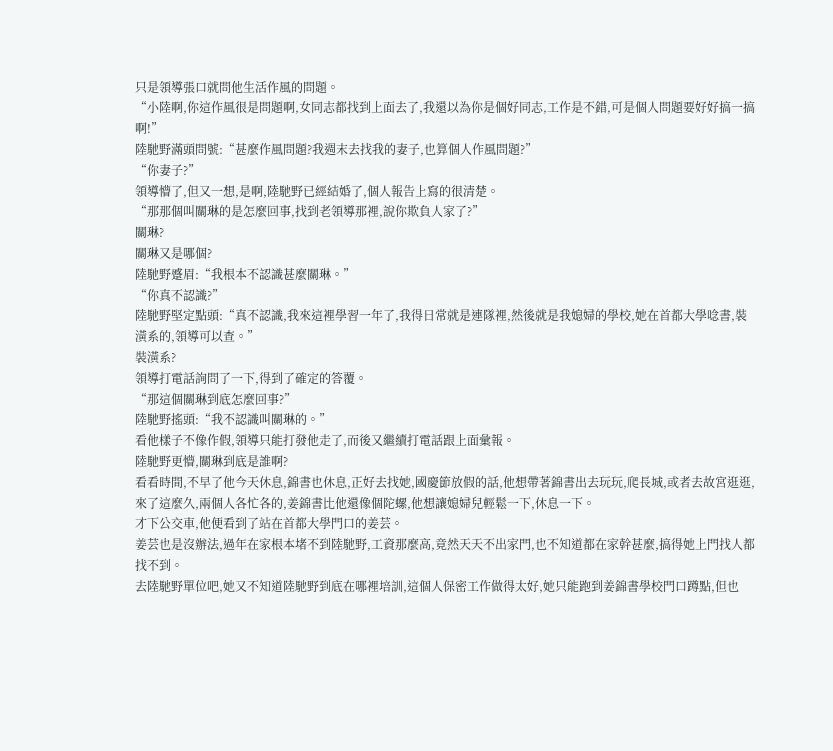只是領導張口就問他生活作風的問題。
“小陸啊,你這作風很是問題啊,女同志都找到上面去了,我還以為你是個好同志,工作是不錯,可是個人問題要好好搞一搞啊!”
陸馳野滿頭問號:“甚麼作風問題?我週末去找我的妻子,也算個人作風問題?”
“你妻子?”
領導懵了,但又一想,是啊,陸馳野已經結婚了,個人報告上寫的很清楚。
“那那個叫關琳的是怎麼回事,找到老領導那裡,說你欺負人家了?”
關琳?
關琳又是哪個?
陸馳野蹙眉:“我根本不認識甚麼關琳。”
“你真不認識?”
陸馳野堅定點頭:“真不認識,我來這裡學習一年了,我得日常就是連隊裡,然後就是我媳婦的學校,她在首都大學唸書,裝潢系的,領導可以查。”
裝潢系?
領導打電話詢問了一下,得到了確定的答覆。
“那這個關琳到底怎麼回事?”
陸馳野搖頭:“我不認識叫關琳的。”
看他樣子不像作假,領導只能打發他走了,而後又繼續打電話跟上面彙報。
陸馳野更懵,關琳到底是誰啊?
看看時間,不早了他今天休息,錦書也休息,正好去找她,國慶節放假的話,他想帶著錦書出去玩玩,爬長城,或者去故宮逛逛,來了這麼久,兩個人各忙各的,姜錦書比他還像個陀螺,他想讓媳婦兒輕鬆一下,休息一下。
才下公交車,他便看到了站在首都大學門口的姜芸。
姜芸也是沒辦法,過年在家根本堵不到陸馳野,工資那麼高,竟然天天不出家門,也不知道都在家幹甚麼,搞得她上門找人都找不到。
去陸馳野單位吧,她又不知道陸馳野到底在哪裡培訓,這個人保密工作做得太好,她只能跑到姜錦書學校門口蹲點,但也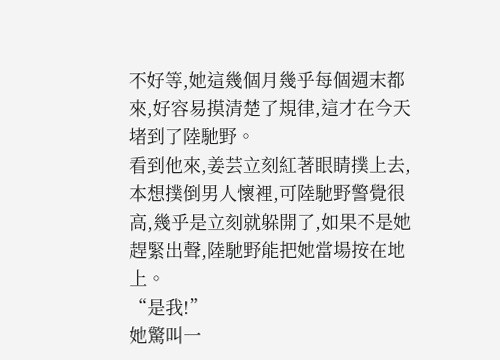不好等,她這幾個月幾乎每個週末都來,好容易摸清楚了規律,這才在今天堵到了陸馳野。
看到他來,姜芸立刻紅著眼睛撲上去,本想撲倒男人懷裡,可陸馳野警覺很高,幾乎是立刻就躲開了,如果不是她趕緊出聲,陸馳野能把她當場按在地上。
“是我!”
她驚叫一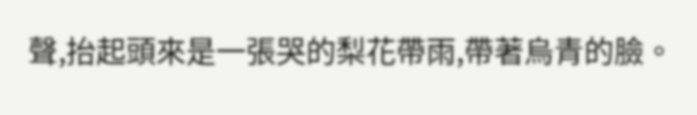聲,抬起頭來是一張哭的梨花帶雨,帶著烏青的臉。